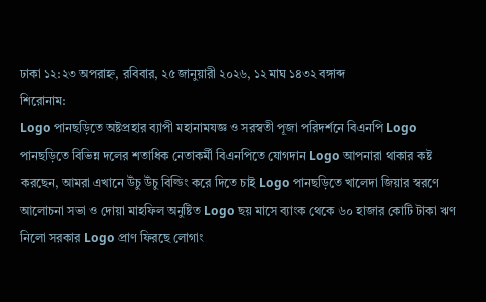ঢাকা ১২:২৩ অপরাহ্ন, রবিবার, ২৫ জানুয়ারী ২০২৬, ১২ মাঘ ১৪৩২ বঙ্গাব্দ
শিরোনাম:
Logo পানছড়িতে অষ্টপ্রহার ব্যাপী মহানামযজ্ঞ ও সরস্বতী পূজা পরিদর্শনে বিএনপি Logo পানছড়িতে বিভিন্ন দলের শতাধিক নেতাকর্মী বিএনপিতে যোগদান Logo আপনারা থাকার কষ্ট করছেন, আমরা এখানে উঁচু উঁচু বিল্ডিং করে দিতে চাই Logo পানছড়িতে খালেদা জিয়ার স্বরণে আলোচনা সভা ও দোয়া মাহফিল অনুষ্টিত Logo ছয় মাসে ব্যাংক থেকে ৬০ হাজার কোটি টাকা ঋণ নিলো সরকার Logo প্রাণ ফিরছে লোগাং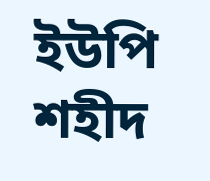ইউপি শহীদ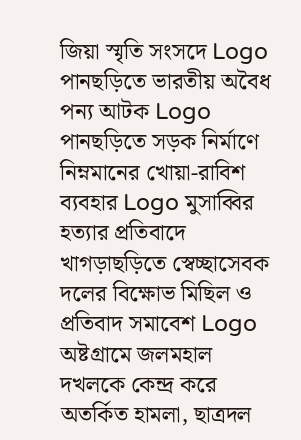জিয়া স্মৃতি সংসদে Logo পানছড়িতে ভারতীয় অবৈধ পন্য আটক Logo পানছড়িতে সড়ক নির্মাণে নিম্নমানের খোয়া-রাবিশ ব্যবহার Logo মুসাব্বির হত্যার প্রতিবাদে খাগড়াছড়িতে স্বেচ্ছাসেবক দলের বিক্ষোভ মিছিল ও প্রতিবাদ সমাবেশ Logo অষ্টগ্রামে জলমহাল দখলকে কেন্দ্র করে অতর্কিত হামলা, ছাত্রদল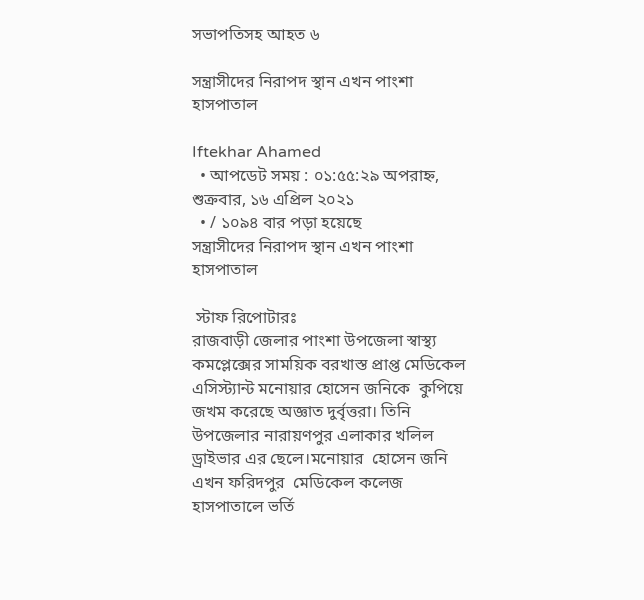সভাপতিসহ আহত ৬

সন্ত্রাসীদের নিরাপদ স্থান এখন পাংশা হাসপাতাল

Iftekhar Ahamed
  • আপডেট সময় : ০১:৫৫:২৯ অপরাহ্ন, শুক্রবার, ১৬ এপ্রিল ২০২১
  • / ১০৯৪ বার পড়া হয়েছে
সন্ত্রাসীদের নিরাপদ স্থান এখন পাংশা হাসপাতাল

 স্টাফ রিপোটারঃ
রাজবাড়ী জেলার পাংশা উপজেলা স্বাস্থ্য কমপ্লেক্সের সাময়িক বরখাস্ত প্রাপ্ত মেডিকেল এসিস্ট্যান্ট মনোয়ার হোসেন জনিকে  কুপিয়ে জখম করেছে অজ্ঞাত দুর্বৃত্তরা। তিনি উপজেলার নারায়ণপুর এলাকার খলিল ড্রাইভার এর ছেলে।মনোয়ার  হোসেন জনি এখন ফরিদপুর  মেডিকেল কলেজ হাসপাতালে ভর্তি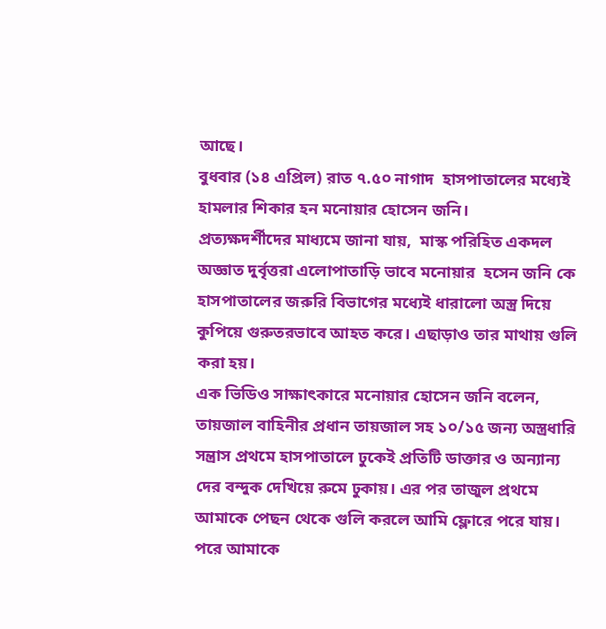আছে।
বুধবার (১৪ এপ্রিল) রাত ৭.৫০ নাগাদ  হাসপাতালের মধ্যেই হামলার শিকার হন মনোয়ার হোসেন জনি।
প্রত্যক্ষদর্শীদের মাধ্যমে জানা যায়,  মাস্ক পরিহিত একদল অজ্ঞাত দুর্বৃত্তরা এলোপাতাড়ি ভাবে মনোয়ার  হসেন জনি কে হাসপাতালের জরুরি বিভাগের মধ্যেই ধারালো অস্ত্র দিয়ে কুপিয়ে গুরুতরভাবে আহত করে। এছাড়াও তার মাথায় গুলি করা হয়।
এক ভিডিও সাক্ষাৎকারে মনোয়ার হোসেন জনি বলেন, তায়জাল বাহিনীর প্রধান তায়জাল সহ ১০/১৫ জন্য অস্ত্রধারি সন্ত্রাস প্রথমে হাসপাতালে ঢুকেই প্রতিটি ডাক্তার ও অন্যান্য দের বন্দুক দেখিয়ে রুমে ঢুকায়। এর পর তাজুল প্রথমে আমাকে পেছন থেকে গুলি করলে আমি ফ্লোরে পরে যায়। পরে আমাকে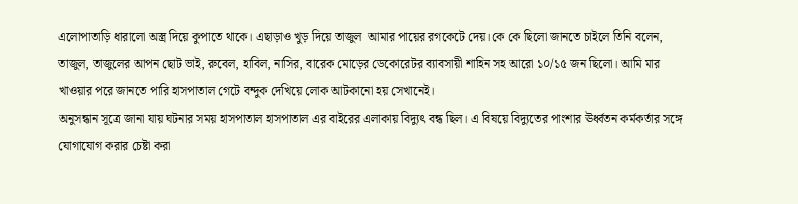এলোপাতাড়ি ধারালো অস্ত্র দিয়ে কুপাতে থাকে। এছাড়াও খুড় দিয়ে তাজুল  আমার পায়ের রগকেটে দেয়।কে কে ছিলো জানতে চাইলে তিনি বলেন, তাজুল, তাজুলের আপন ছোট ভাই, রুবেল, হাবিল, নাসির, বারেক মোড়ের ডেকোরেটর ব্যাবসায়ী শাহিন সহ আরো ১০/১৫ জন ছিলো। আমি মার খাওয়ার পরে জানতে পারি হাসপাতাল গেটে বন্দুক দেখিয়ে লোক আটকানো হয় সেখানেই।
অনুসন্ধান সূত্রে জানা যায় ঘটনার সময় হাসপাতাল হাসপাতাল এর বাইরের এলাকায় বিদ্যুৎ বন্ধ ছিল। এ বিষয়ে বিদ্যুতের পাংশার ঊর্ধ্বতন কর্মকর্তার সঙ্গে যোগাযোগ করার চেষ্টা করা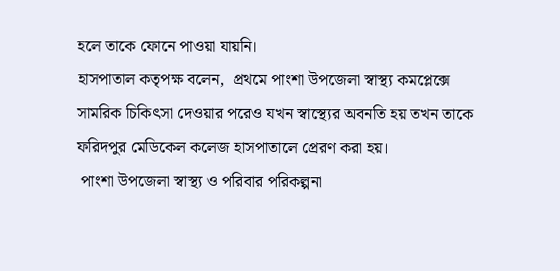হলে তাকে ফোনে পাওয়া যায়নি।
হাসপাতাল কতৃপক্ষ বলেন,  প্রথমে পাংশা উপজেলা স্বাস্থ্য কমপ্লেক্সে সামরিক চিকিৎসা দেওয়ার পরেও যখন স্বাস্থ্যের অবনতি হয় তখন তাকে ফরিদপুর মেডিকেল কলেজ হাসপাতালে প্রেরণ করা হয়।
 পাংশা উপজেলা স্বাস্থ্য ও পরিবার পরিকল্পনা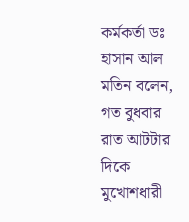কর্মকর্তা ডঃ হাসান আল মতিন বলেন, গত বুধবার রাত আটটার দিকে মুখোশধারী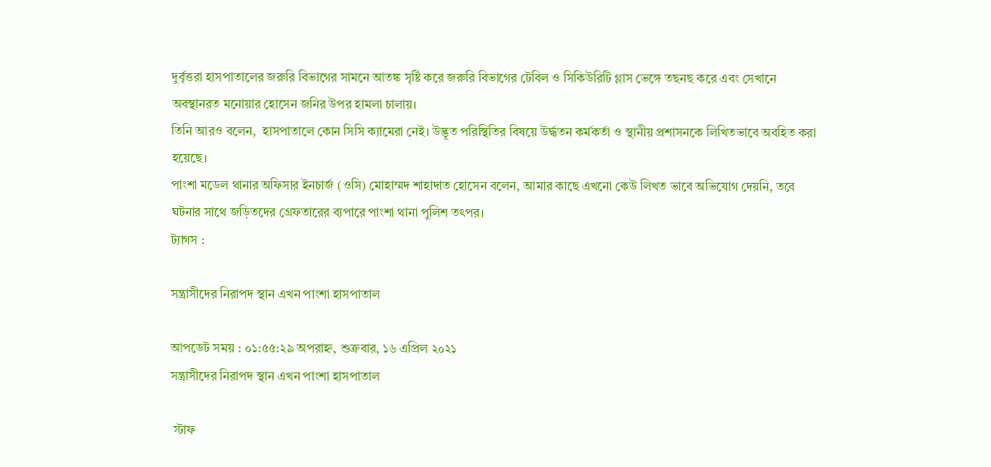দুর্বৃত্তরা হাসপাতালের জরুরি বিভাগের সামনে আতঙ্ক সৃষ্টি করে জরুরি বিভাগের টেবিল ও সিকিউরিটি গ্লাস ভেঙ্গে তছনছ করে এবং সেখানে অবস্থানরত মনোয়ার হোসেন জনির উপর হামলা চালায়।
তিনি আরও বলেন,  হাসপাতালে কোন সিসি ক্যামেরা নেই। উদ্ভূত পরিস্থিতির বিষয়ে উর্দ্ধতন কর্মকর্তা ও স্থানীয় প্রশাসনকে লিখিতভাবে অবহিত করা হয়েছে।
পাংশা মডেল থানার অফিসার ইনচার্জ (ওসি) মোহাম্মদ শাহাদাত হোসেন বলেন, আমার কাছে এখনো কেউ লিখত ভাবে অভিযোগ দেয়নি, তবে ঘটনার সাথে জড়িতদের গ্রেফতারের ব্যপারে পাংশা থানা পুলিশ তৎপর।
ট্যাগস :

সন্ত্রাসীদের নিরাপদ স্থান এখন পাংশা হাসপাতাল

আপডেট সময় : ০১:৫৫:২৯ অপরাহ্ন, শুক্রবার, ১৬ এপ্রিল ২০২১
সন্ত্রাসীদের নিরাপদ স্থান এখন পাংশা হাসপাতাল

 স্টাফ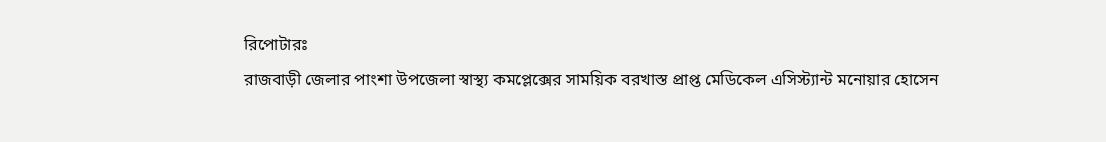রিপোটারঃ
রাজবাড়ী জেলার পাংশা উপজেলা স্বাস্থ্য কমপ্লেক্সের সাময়িক বরখাস্ত প্রাপ্ত মেডিকেল এসিস্ট্যান্ট মনোয়ার হোসেন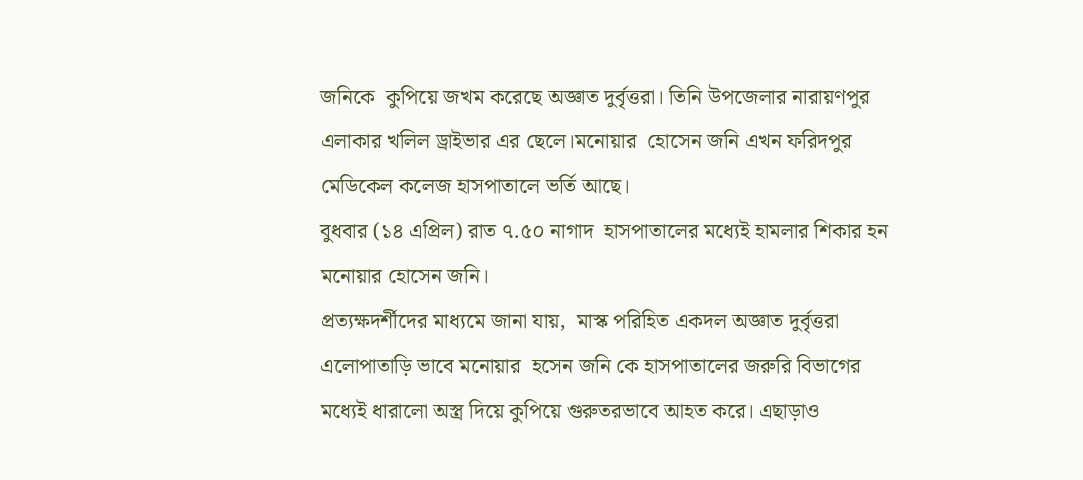জনিকে  কুপিয়ে জখম করেছে অজ্ঞাত দুর্বৃত্তরা। তিনি উপজেলার নারায়ণপুর এলাকার খলিল ড্রাইভার এর ছেলে।মনোয়ার  হোসেন জনি এখন ফরিদপুর  মেডিকেল কলেজ হাসপাতালে ভর্তি আছে।
বুধবার (১৪ এপ্রিল) রাত ৭.৫০ নাগাদ  হাসপাতালের মধ্যেই হামলার শিকার হন মনোয়ার হোসেন জনি।
প্রত্যক্ষদর্শীদের মাধ্যমে জানা যায়,  মাস্ক পরিহিত একদল অজ্ঞাত দুর্বৃত্তরা এলোপাতাড়ি ভাবে মনোয়ার  হসেন জনি কে হাসপাতালের জরুরি বিভাগের মধ্যেই ধারালো অস্ত্র দিয়ে কুপিয়ে গুরুতরভাবে আহত করে। এছাড়াও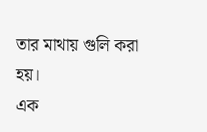তার মাথায় গুলি করা হয়।
এক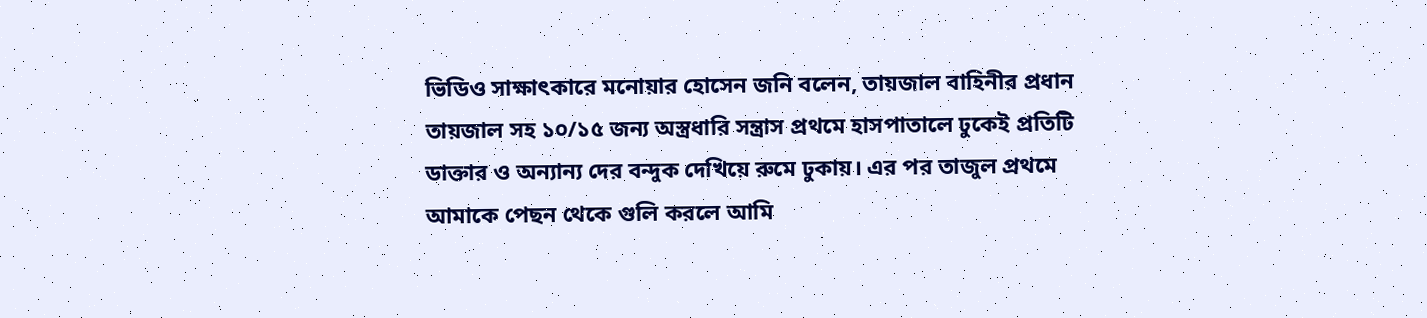ভিডিও সাক্ষাৎকারে মনোয়ার হোসেন জনি বলেন, তায়জাল বাহিনীর প্রধান তায়জাল সহ ১০/১৫ জন্য অস্ত্রধারি সন্ত্রাস প্রথমে হাসপাতালে ঢুকেই প্রতিটি ডাক্তার ও অন্যান্য দের বন্দুক দেখিয়ে রুমে ঢুকায়। এর পর তাজুল প্রথমে আমাকে পেছন থেকে গুলি করলে আমি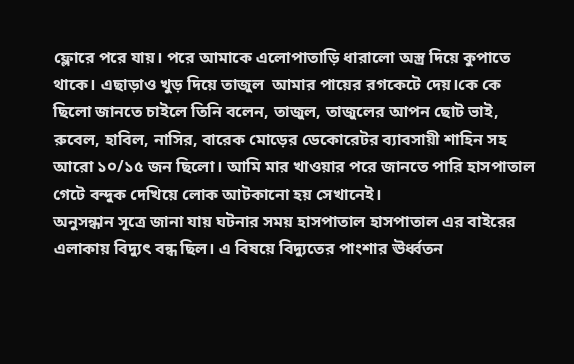ফ্লোরে পরে যায়। পরে আমাকে এলোপাতাড়ি ধারালো অস্ত্র দিয়ে কুপাতে থাকে। এছাড়াও খুড় দিয়ে তাজুল  আমার পায়ের রগকেটে দেয়।কে কে ছিলো জানতে চাইলে তিনি বলেন, তাজুল, তাজুলের আপন ছোট ভাই, রুবেল, হাবিল, নাসির, বারেক মোড়ের ডেকোরেটর ব্যাবসায়ী শাহিন সহ আরো ১০/১৫ জন ছিলো। আমি মার খাওয়ার পরে জানতে পারি হাসপাতাল গেটে বন্দুক দেখিয়ে লোক আটকানো হয় সেখানেই।
অনুসন্ধান সূত্রে জানা যায় ঘটনার সময় হাসপাতাল হাসপাতাল এর বাইরের এলাকায় বিদ্যুৎ বন্ধ ছিল। এ বিষয়ে বিদ্যুতের পাংশার ঊর্ধ্বতন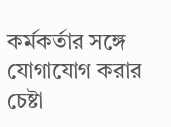কর্মকর্তার সঙ্গে যোগাযোগ করার চেষ্টা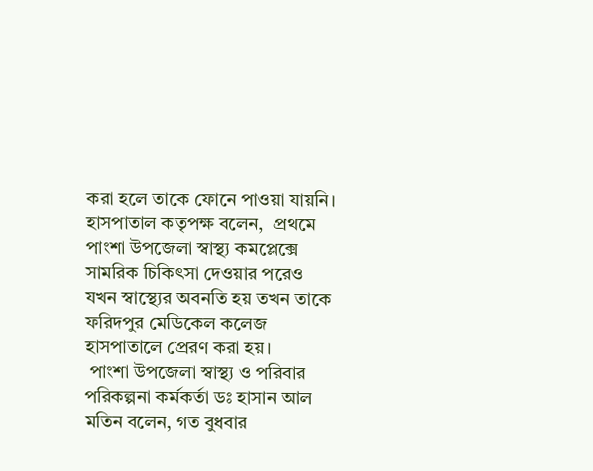করা হলে তাকে ফোনে পাওয়া যায়নি।
হাসপাতাল কতৃপক্ষ বলেন,  প্রথমে পাংশা উপজেলা স্বাস্থ্য কমপ্লেক্সে সামরিক চিকিৎসা দেওয়ার পরেও যখন স্বাস্থ্যের অবনতি হয় তখন তাকে ফরিদপুর মেডিকেল কলেজ হাসপাতালে প্রেরণ করা হয়।
 পাংশা উপজেলা স্বাস্থ্য ও পরিবার পরিকল্পনা কর্মকর্তা ডঃ হাসান আল মতিন বলেন, গত বুধবার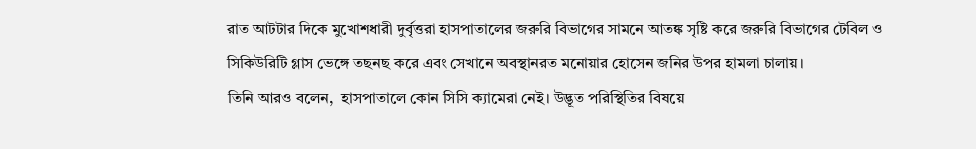রাত আটটার দিকে মুখোশধারী দুর্বৃত্তরা হাসপাতালের জরুরি বিভাগের সামনে আতঙ্ক সৃষ্টি করে জরুরি বিভাগের টেবিল ও সিকিউরিটি গ্লাস ভেঙ্গে তছনছ করে এবং সেখানে অবস্থানরত মনোয়ার হোসেন জনির উপর হামলা চালায়।
তিনি আরও বলেন,  হাসপাতালে কোন সিসি ক্যামেরা নেই। উদ্ভূত পরিস্থিতির বিষয়ে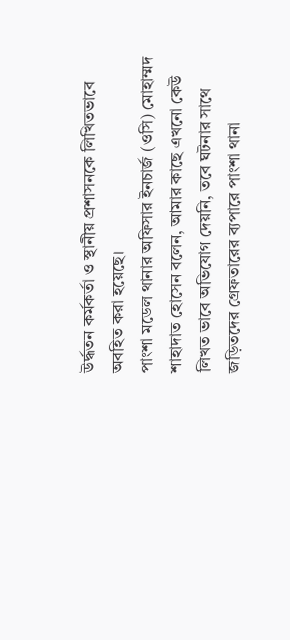উর্দ্ধতন কর্মকর্তা ও স্থানীয় প্রশাসনকে লিখিতভাবে অবহিত করা হয়েছে।
পাংশা মডেল থানার অফিসার ইনচার্জ (ওসি) মোহাম্মদ শাহাদাত হোসেন বলেন, আমার কাছে এখনো কেউ লিখত ভাবে অভিযোগ দেয়নি, তবে ঘটনার সাথে জড়িতদের গ্রেফতারের ব্যপারে পাংশা থানা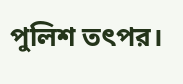পুলিশ তৎপর।